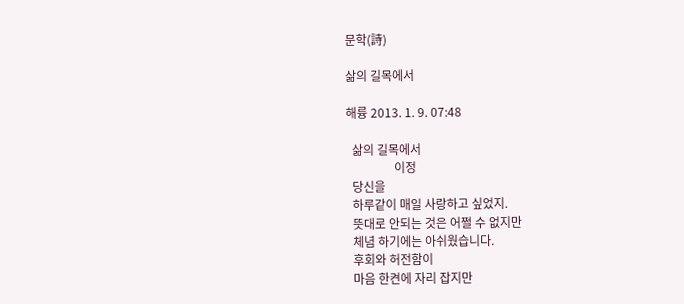문학(詩)

삶의 길목에서

해륭 2013. 1. 9. 07:48

  삶의 길목에서
                이정
  당신을
  하루같이 매일 사랑하고 싶었지.
  뜻대로 안되는 것은 어쩔 수 없지만
  체념 하기에는 아쉬웠습니다.
  후회와 허전함이
  마음 한켠에 자리 잡지만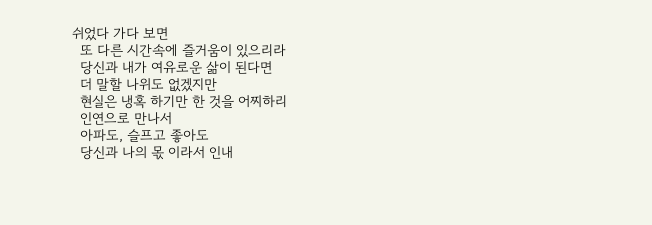쉬었다 가다 보면
  또 다른 시간속에 즐거움이 있으리라
  당신과 내가 여유로운 삶이 된다면
  더 말할 나위도 없겠지만
  현실은 냉혹 하기만 한 것을 어찌하리
  인연으로 만나서
  아파도, 슬프고 좋아도
  당신과 나의 몫 이라서 인내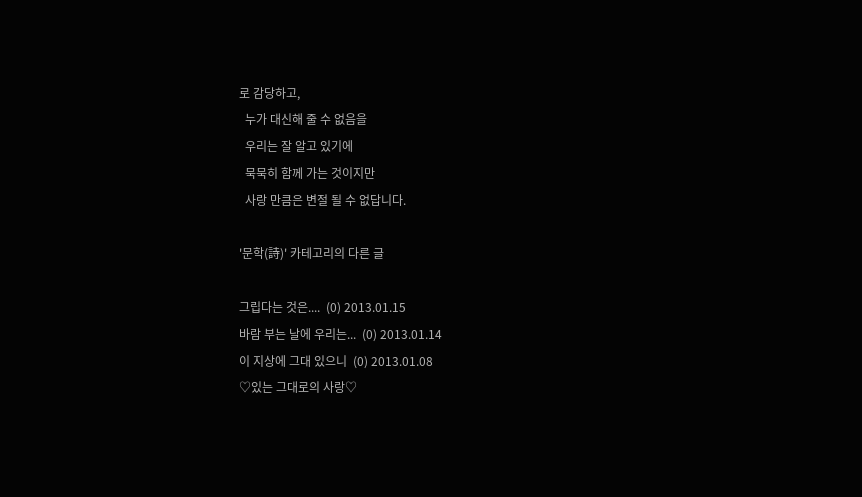로 감당하고,
  누가 대신해 줄 수 없음을
  우리는 잘 알고 있기에
  묵묵히 함께 가는 것이지만
  사랑 만큼은 변절 될 수 없답니다.

'문학(詩)' 카테고리의 다른 글

그립다는 것은....  (0) 2013.01.15
바람 부는 날에 우리는...  (0) 2013.01.14
이 지상에 그대 있으니  (0) 2013.01.08
♡있는 그대로의 사랑♡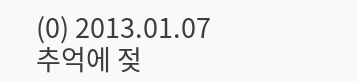(0) 2013.01.07
추억에 젖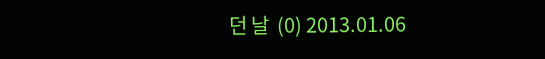던 날  (0) 2013.01.06